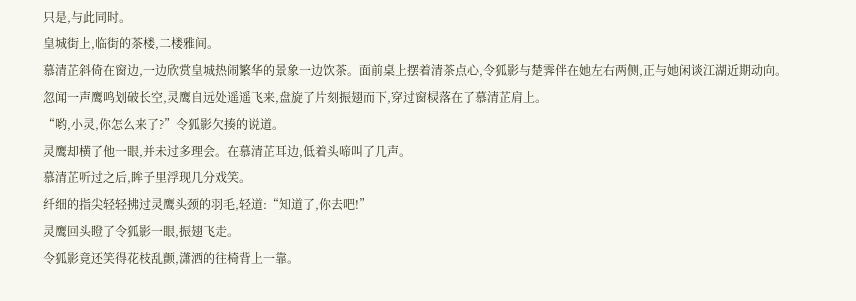只是,与此同时。
皇城街上,临街的茶楼,二楼雅间。
慕清芷斜倚在窗边,一边欣赏皇城热闹繁华的景象一边饮茶。面前桌上摆着清茶点心,令狐影与楚霁伴在她左右两侧,正与她闲谈江湖近期动向。
忽闻一声鹰鸣划破长空,灵鹰自远处遥遥飞来,盘旋了片刻振翅而下,穿过窗棂落在了慕清芷肩上。
“哟,小灵,你怎么来了?”令狐影欠揍的说道。
灵鹰却横了他一眼,并未过多理会。在慕清芷耳边,低着头啼叫了几声。
慕清芷听过之后,眸子里浮现几分戏笑。
纤细的指尖轻轻拂过灵鹰头颈的羽毛,轻道:“知道了,你去吧!”
灵鹰回头瞪了令狐影一眼,振翅飞走。
令狐影竟还笑得花枝乱颤,潇洒的往椅背上一靠。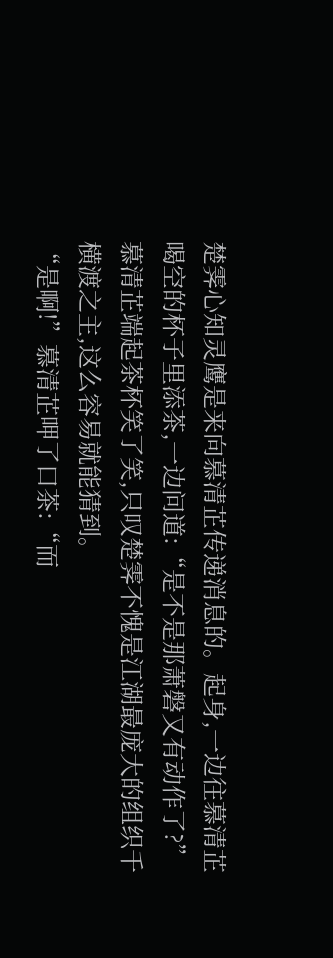楚霁心知灵鹰是来向慕清芷传递消息的。起身,一边往慕清芷喝空的杯子里添茶,一边问道:“是不是那萧磐又有动作了?”
慕清芷端起茶杯笑了笑,只叹楚霁不愧是江湖最庞大的组织千横渡之主,这么容易就能猜到。
“是啊!”慕清芷呷了口茶:“而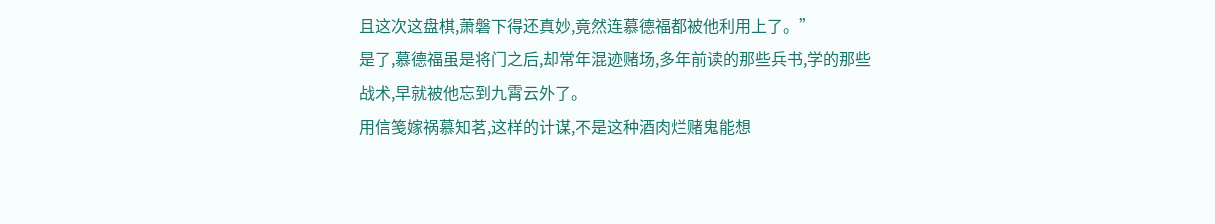且这次这盘棋,萧磐下得还真妙,竟然连慕德福都被他利用上了。”
是了,慕德福虽是将门之后,却常年混迹赌场,多年前读的那些兵书,学的那些战术,早就被他忘到九霄云外了。
用信笺嫁祸慕知茗,这样的计谋,不是这种酒肉烂赌鬼能想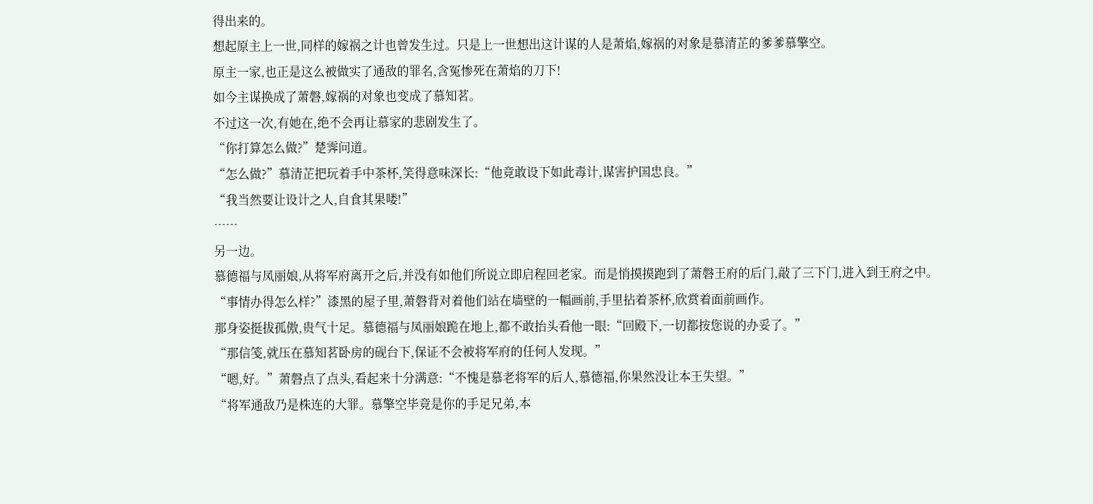得出来的。
想起原主上一世,同样的嫁祸之计也曾发生过。只是上一世想出这计谋的人是萧焰,嫁祸的对象是慕清芷的爹爹慕擎空。
原主一家,也正是这么被做实了通敌的罪名,含冤惨死在萧焰的刀下!
如今主谋换成了萧磐,嫁祸的对象也变成了慕知茗。
不过这一次,有她在,绝不会再让慕家的悲剧发生了。
“你打算怎么做?”楚霁问道。
“怎么做?”慕清芷把玩着手中茶杯,笑得意味深长:“他竟敢设下如此毒计,谋害护国忠良。”
“我当然要让设计之人,自食其果喽!”
……
另一边。
慕德福与凤丽娘,从将军府离开之后,并没有如他们所说立即启程回老家。而是悄摸摸跑到了萧磐王府的后门,敲了三下门,进入到王府之中。
“事情办得怎么样?”漆黑的屋子里,萧磐背对着他们站在墙壁的一幅画前,手里拈着茶杯,欣赏着面前画作。
那身姿挺拔孤傲,贵气十足。慕德福与凤丽娘跪在地上,都不敢抬头看他一眼:“回殿下,一切都按您说的办妥了。”
“那信笺,就压在慕知茗卧房的砚台下,保证不会被将军府的任何人发现。”
“嗯,好。”萧磐点了点头,看起来十分满意:“不愧是慕老将军的后人,慕德福,你果然没让本王失望。”
“将军通敌乃是株连的大罪。慕擎空毕竟是你的手足兄弟,本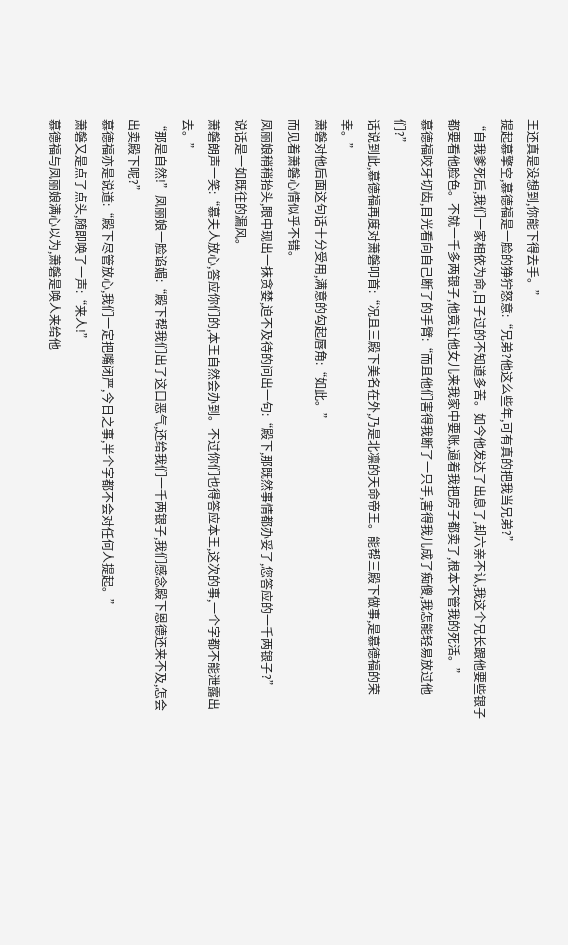王还真是没想到,你能下得去手。”
提起慕擎空,慕德福是一脸的狰狞怒意:“兄弟?他这么些年,可有真的把我当兄弟?”
“自我爹死后,我们一家相依为命,日子过的不知道多苦。如今他发达了出息了,却六亲不认,我这个兄长跟他要些银子都要看他脸色。不就一千多两银子,他竟让他女儿来我家中要账,逼着我把房子都卖了,根本不管我的死活。”
慕德福咬牙切齿,目光看向自己断了的手臂:“而且他们害得我断了一只手,害得我儿成了痴傻,我怎能轻易放过他们?”
话说到此,慕德福再度对萧磐叩首:“况且三殿下美名在外,乃是北凛的天命帝王。能帮三殿下做事,是慕德福的荣幸。”
萧磐对他后面这句话十分受用,满意的勾起唇角:“如此。”
而见着萧磐心情似乎不错。
凤丽娘稍稍抬头,眼中现出一抹贪婪,迫不及待的问出一句:“殿下,那既然事情都办妥了,您答应的一千两银子?”
说话是一如既往的漏风。
萧磐朗声一笑:“慕夫人放心,答应你们的,本王自然会办到。不过你们也得答应本王,这次的事,一个字都不能泄露出去。”
“那是自然!”凤丽娘一脸谄媚:“殿下帮我们出了这口恶气,还给我们一千两银子,我们感念殿下恩德还来不及,怎会出卖殿下呢?”
慕德福亦是说道:“殿下尽管放心,我们一定把嘴闭严,今日之事,半个字都不会对任何人提起。”
萧磐又是点了点头,随即唤了一声:“来人!”
慕德福与凤丽娘满心以为,萧磐是唤人来给他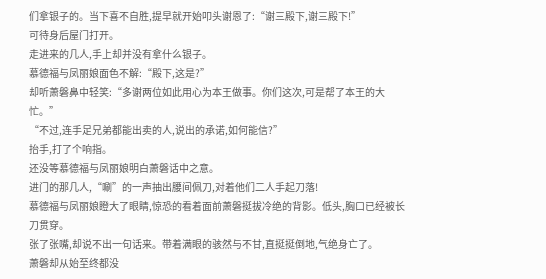们拿银子的。当下喜不自胜,提早就开始叩头谢恩了:“谢三殿下,谢三殿下!”
可待身后屋门打开。
走进来的几人,手上却并没有拿什么银子。
慕德福与凤丽娘面色不解:“殿下,这是?”
却听萧磐鼻中轻笑:“多谢两位如此用心为本王做事。你们这次,可是帮了本王的大忙。”
“不过,连手足兄弟都能出卖的人,说出的承诺,如何能信?”
抬手,打了个响指。
还没等慕德福与凤丽娘明白萧磐话中之意。
进门的那几人,“唰”的一声抽出腰间佩刀,对着他们二人手起刀落!
慕德福与凤丽娘瞪大了眼睛,惊恐的看着面前萧磐挺拔冷绝的背影。低头,胸口已经被长刀贯穿。
张了张嘴,却说不出一句话来。带着满眼的骇然与不甘,直挺挺倒地,气绝身亡了。
萧磐却从始至终都没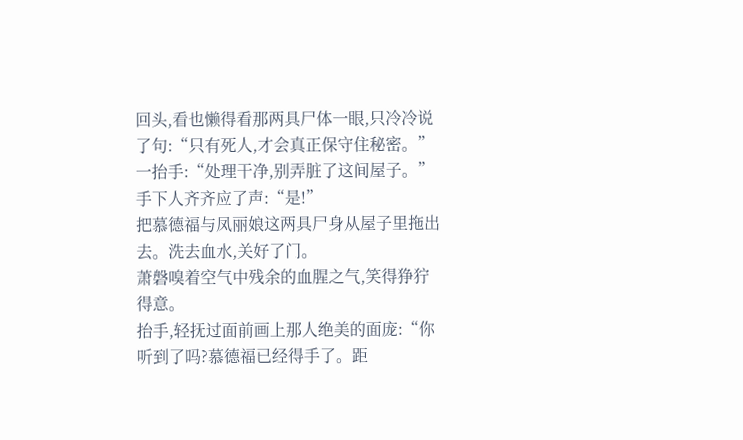回头,看也懒得看那两具尸体一眼,只冷冷说了句:“只有死人,才会真正保守住秘密。”
一抬手:“处理干净,别弄脏了这间屋子。”
手下人齐齐应了声:“是!”
把慕德福与凤丽娘这两具尸身从屋子里拖出去。洗去血水,关好了门。
萧磐嗅着空气中残余的血腥之气,笑得狰狞得意。
抬手,轻抚过面前画上那人绝美的面庞:“你听到了吗?慕德福已经得手了。距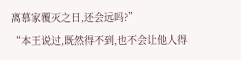离慕家覆灭之日,还会远吗?”
“本王说过,既然得不到,也不会让他人得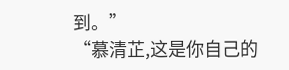到。”
“慕清芷,这是你自己的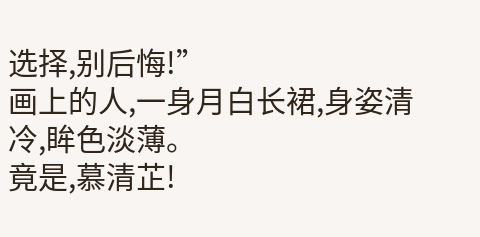选择,别后悔!”
画上的人,一身月白长裙,身姿清冷,眸色淡薄。
竟是,慕清芷!